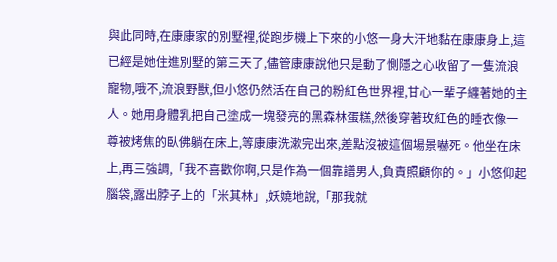與此同時,在康康家的別墅裡,從跑步機上下來的小悠一身大汗地黏在康康身上,這已經是她住進別墅的第三天了,儘管康康說他只是動了惻隱之心收留了一隻流浪寵物,哦不,流浪野獸,但小悠仍然活在自己的粉紅色世界裡,甘心一輩子纏著她的主人。她用身體乳把自己塗成一塊發亮的黑森林蛋糕,然後穿著玫紅色的睡衣像一尊被烤焦的臥佛躺在床上,等康康洗漱完出來,差點沒被這個場景嚇死。他坐在床上,再三強調,「我不喜歡你啊,只是作為一個靠譜男人,負責照顧你的。」小悠仰起腦袋,露出脖子上的「米其林」,妖嬈地說,「那我就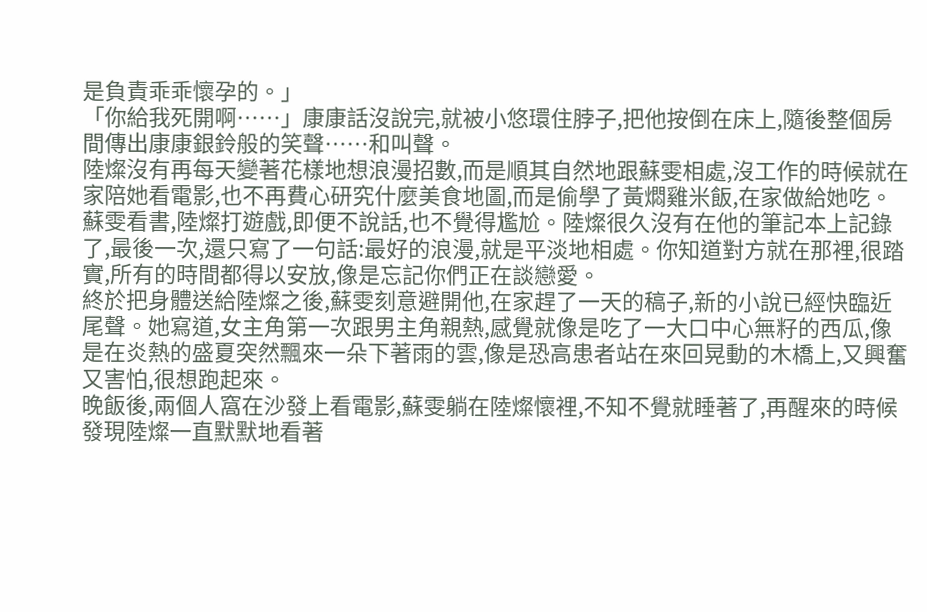是負責乖乖懷孕的。」
「你給我死開啊……」康康話沒說完,就被小悠環住脖子,把他按倒在床上,隨後整個房間傳出康康銀鈴般的笑聲……和叫聲。
陸燦沒有再每天變著花樣地想浪漫招數,而是順其自然地跟蘇雯相處,沒工作的時候就在家陪她看電影,也不再費心研究什麼美食地圖,而是偷學了黃燜雞米飯,在家做給她吃。蘇雯看書,陸燦打遊戲,即便不說話,也不覺得尷尬。陸燦很久沒有在他的筆記本上記錄了,最後一次,還只寫了一句話:最好的浪漫,就是平淡地相處。你知道對方就在那裡,很踏實,所有的時間都得以安放,像是忘記你們正在談戀愛。
終於把身體送給陸燦之後,蘇雯刻意避開他,在家趕了一天的稿子,新的小說已經快臨近尾聲。她寫道,女主角第一次跟男主角親熱,感覺就像是吃了一大口中心無籽的西瓜,像是在炎熱的盛夏突然飄來一朵下著雨的雲,像是恐高患者站在來回晃動的木橋上,又興奮又害怕,很想跑起來。
晚飯後,兩個人窩在沙發上看電影,蘇雯躺在陸燦懷裡,不知不覺就睡著了,再醒來的時候發現陸燦一直默默地看著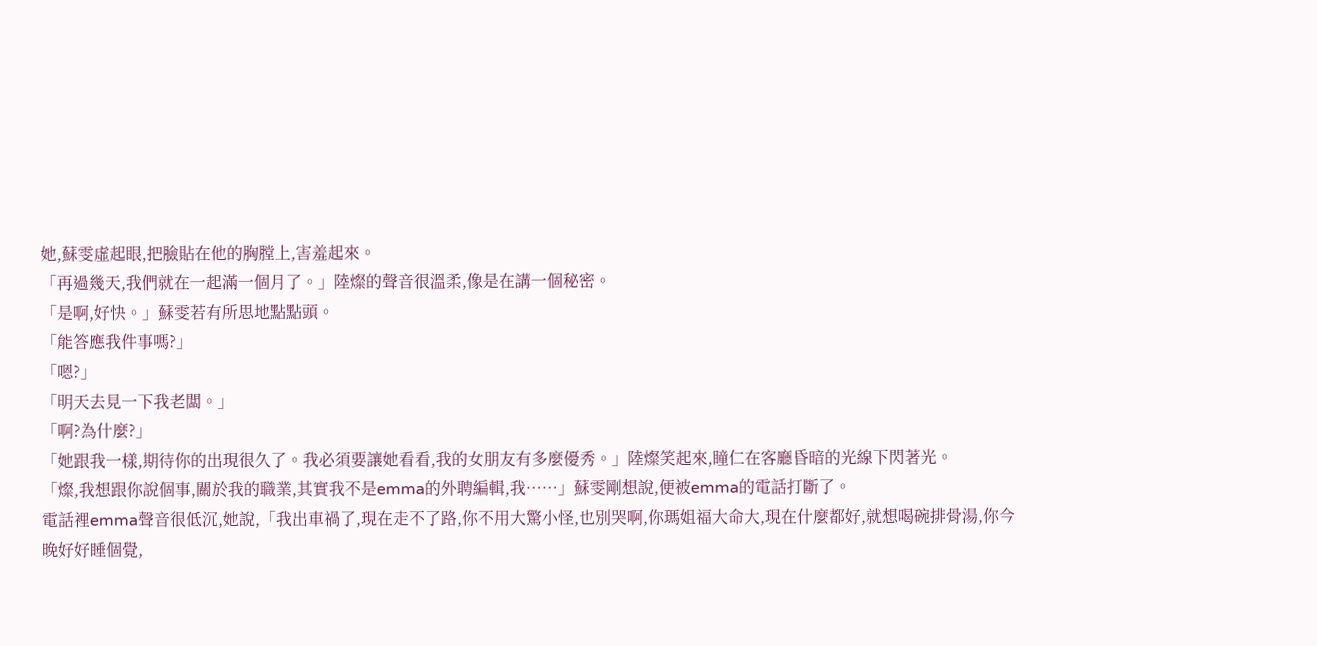她,蘇雯虛起眼,把臉貼在他的胸膛上,害羞起來。
「再過幾天,我們就在一起滿一個月了。」陸燦的聲音很溫柔,像是在講一個秘密。
「是啊,好快。」蘇雯若有所思地點點頭。
「能答應我件事嗎?」
「嗯?」
「明天去見一下我老闆。」
「啊?為什麼?」
「她跟我一樣,期待你的出現很久了。我必須要讓她看看,我的女朋友有多麼優秀。」陸燦笑起來,瞳仁在客廳昏暗的光線下閃著光。
「燦,我想跟你說個事,關於我的職業,其實我不是emma的外聘編輯,我……」蘇雯剛想說,便被emma的電話打斷了。
電話裡emma聲音很低沉,她說,「我出車禍了,現在走不了路,你不用大驚小怪,也別哭啊,你瑪姐福大命大,現在什麼都好,就想喝碗排骨湯,你今晚好好睡個覺,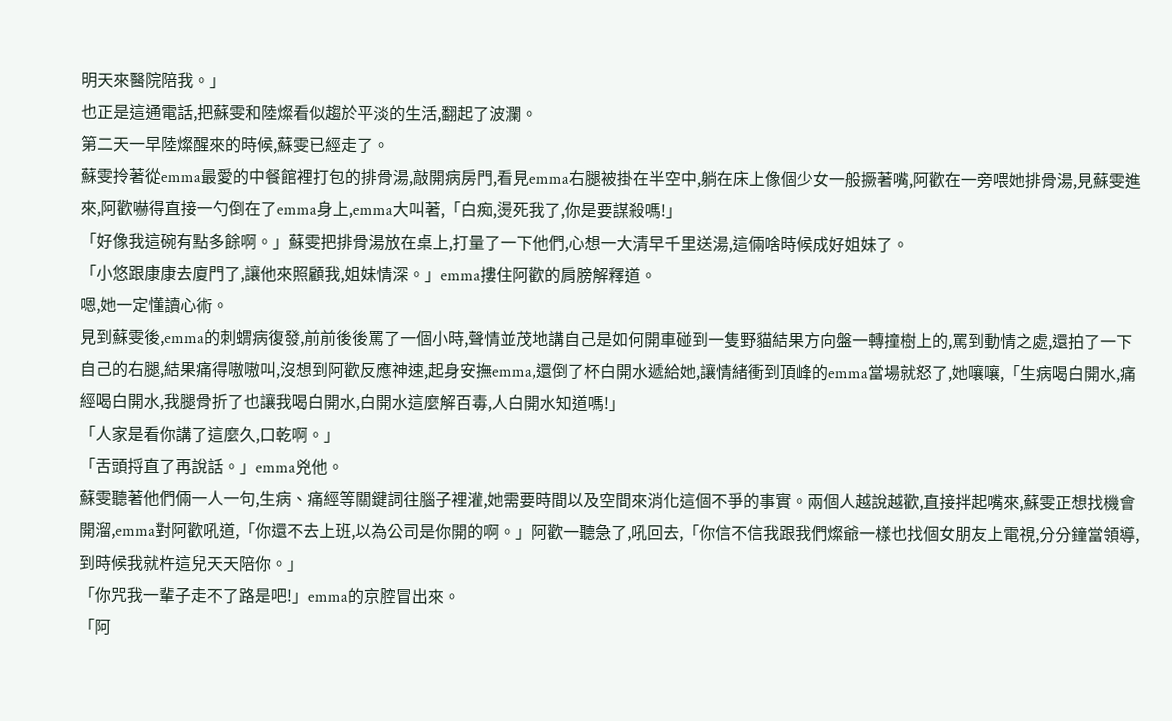明天來醫院陪我。」
也正是這通電話,把蘇雯和陸燦看似趨於平淡的生活,翻起了波瀾。
第二天一早陸燦醒來的時候,蘇雯已經走了。
蘇雯拎著從emma最愛的中餐館裡打包的排骨湯,敲開病房門,看見emma右腿被掛在半空中,躺在床上像個少女一般撅著嘴,阿歡在一旁喂她排骨湯,見蘇雯進來,阿歡嚇得直接一勺倒在了emma身上,emma大叫著,「白痴,燙死我了,你是要謀殺嗎!」
「好像我這碗有點多餘啊。」蘇雯把排骨湯放在桌上,打量了一下他們,心想一大清早千里送湯,這倆啥時候成好姐妹了。
「小悠跟康康去廈門了,讓他來照顧我,姐妹情深。」emma摟住阿歡的肩膀解釋道。
嗯,她一定懂讀心術。
見到蘇雯後,emma的刺蝟病復發,前前後後罵了一個小時,聲情並茂地講自己是如何開車碰到一隻野貓結果方向盤一轉撞樹上的,罵到動情之處,還拍了一下自己的右腿,結果痛得嗷嗷叫,沒想到阿歡反應神速,起身安撫emma,還倒了杯白開水遞給她,讓情緒衝到頂峰的emma當場就怒了,她嚷嚷,「生病喝白開水,痛經喝白開水,我腿骨折了也讓我喝白開水,白開水這麼解百毒,人白開水知道嗎!」
「人家是看你講了這麼久,口乾啊。」
「舌頭捋直了再說話。」emma兇他。
蘇雯聽著他們倆一人一句,生病、痛經等關鍵詞往腦子裡灌,她需要時間以及空間來消化這個不爭的事實。兩個人越說越歡,直接拌起嘴來,蘇雯正想找機會開溜,emma對阿歡吼道,「你還不去上班,以為公司是你開的啊。」阿歡一聽急了,吼回去,「你信不信我跟我們燦爺一樣也找個女朋友上電視,分分鐘當領導,到時候我就杵這兒天天陪你。」
「你咒我一輩子走不了路是吧!」emma的京腔冒出來。
「阿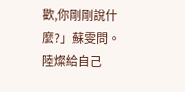歡,你剛剛說什麼?」蘇雯問。
陸燦給自己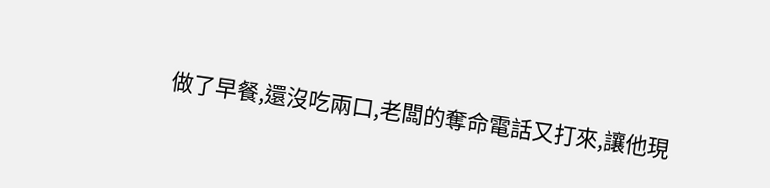做了早餐,還沒吃兩口,老闆的奪命電話又打來,讓他現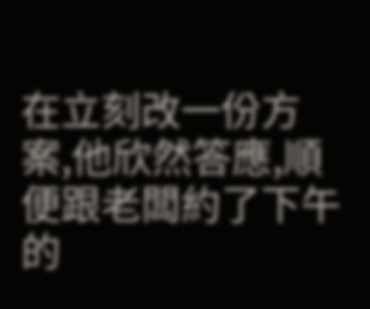在立刻改一份方案,他欣然答應,順便跟老闆約了下午的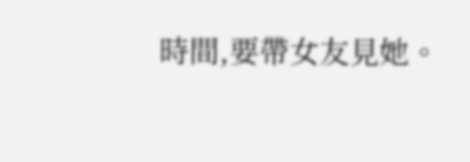時間,要帶女友見她。